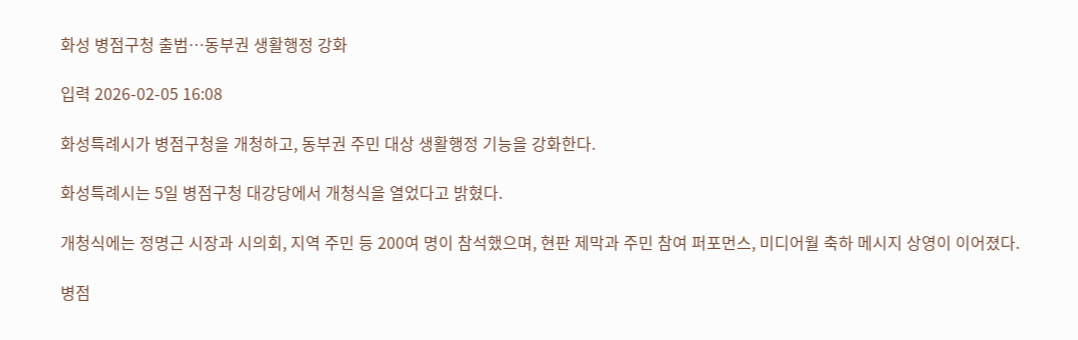화성 병점구청 출범…동부권 생활행정 강화

입력 2026-02-05 16:08

화성특례시가 병점구청을 개청하고, 동부권 주민 대상 생활행정 기능을 강화한다.

화성특례시는 5일 병점구청 대강당에서 개청식을 열었다고 밝혔다.

개청식에는 정명근 시장과 시의회, 지역 주민 등 200여 명이 참석했으며, 현판 제막과 주민 참여 퍼포먼스, 미디어월 축하 메시지 상영이 이어졌다.

병점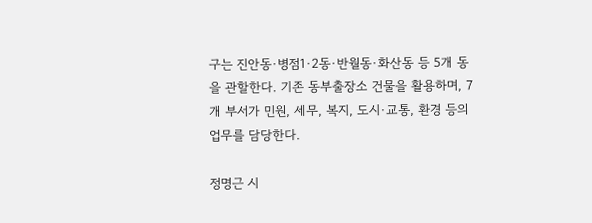구는 진안동·병점1·2동·반월동·화산동 등 5개 동을 관할한다. 기존 동부출장소 건물을 활용하며, 7개 부서가 민원, 세무, 복지, 도시·교통, 환경 등의 업무를 담당한다.

정명근 시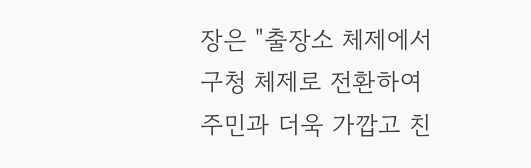장은 "출장소 체제에서 구청 체제로 전환하여 주민과 더욱 가깝고 친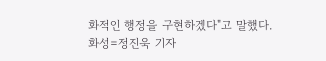화적인 행정을 구현하겠다"고 말했다.
화성=정진욱 기자